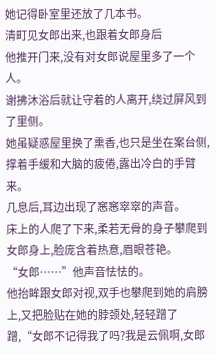她记得卧室里还放了几本书。
清町见女郎出来,也跟着女郎身后
他推开门来,没有对女郎说屋里多了一个人。
谢拂沐浴后就让守着的人离开,绕过屏风到了里侧。
她虽疑惑屋里换了熏香,也只是坐在案台侧,撑着手缓和大脑的疲倦,露出冷白的手臂来。
几息后,耳边出现了窸窸窣窣的声音。
床上的人爬了下来,柔若无骨的身子攀爬到女郎身上,脸庞含着热意,眉眼苍艳。
“女郎……”他声音怯怯的。
他抬眸跟女郎对视,双手也攀爬到她的肩膀上,又把脸贴在她的脖颈处,轻轻蹭了蹭,“女郎不记得我了吗?我是云佩啊,女郎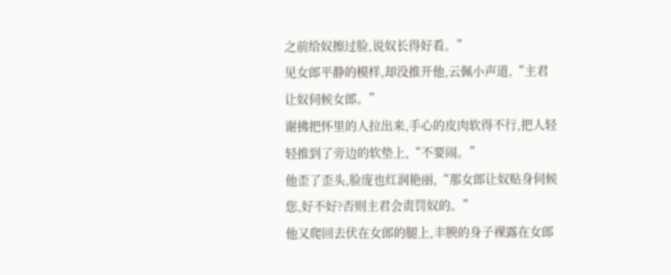之前给奴擦过脸,说奴长得好看。”
见女郎平静的模样,却没推开他,云佩小声道,“主君让奴伺候女郎。”
谢拂把怀里的人拉出来,手心的皮肉软得不行,把人轻轻推到了旁边的软垫上,“不要闹。”
他歪了歪头,脸庞也红润艳丽,“那女郎让奴贴身伺候您,好不好?否则主君会责罚奴的。”
他又爬回去伏在女郎的腿上,丰腴的身子裸露在女郎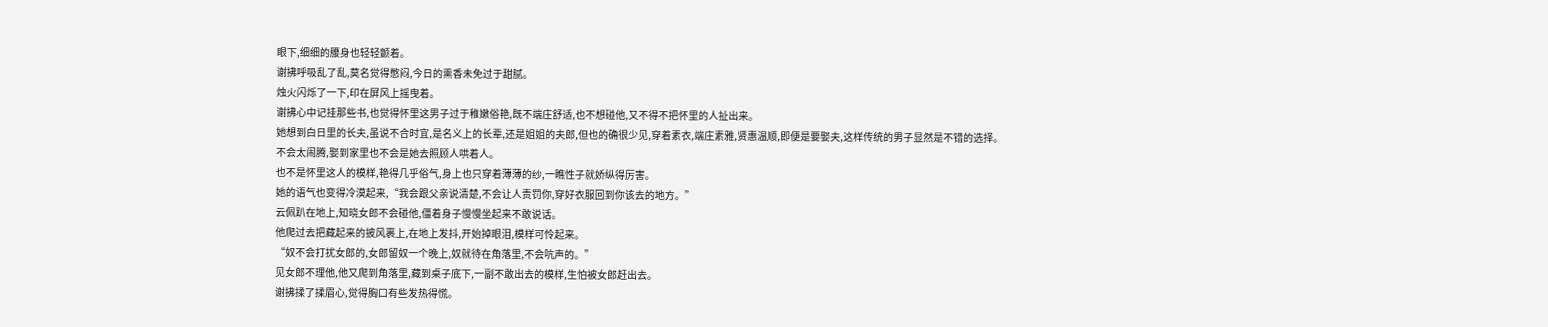眼下,细细的腰身也轻轻颤着。
谢拂呼吸乱了乱,莫名觉得憋闷,今日的熏香未免过于甜腻。
烛火闪烁了一下,印在屏风上摇曳着。
谢拂心中记挂那些书,也觉得怀里这男子过于稚嫩俗艳,既不端庄舒适,也不想碰他,又不得不把怀里的人扯出来。
她想到白日里的长夫,虽说不合时宜,是名义上的长辈,还是姐姐的夫郎,但也的确很少见,穿着素衣,端庄素雅,贤惠温顺,即便是要娶夫,这样传统的男子显然是不错的选择。
不会太闹腾,娶到家里也不会是她去照顾人哄着人。
也不是怀里这人的模样,艳得几乎俗气,身上也只穿着薄薄的纱,一瞧性子就娇纵得厉害。
她的语气也变得冷漠起来,“我会跟父亲说清楚,不会让人责罚你,穿好衣服回到你该去的地方。”
云佩趴在地上,知晓女郎不会碰他,僵着身子慢慢坐起来不敢说话。
他爬过去把藏起来的披风裹上,在地上发抖,开始掉眼泪,模样可怜起来。
“奴不会打扰女郎的,女郎留奴一个晚上,奴就待在角落里,不会吭声的。”
见女郎不理他,他又爬到角落里,藏到桌子底下,一副不敢出去的模样,生怕被女郎赶出去。
谢拂揉了揉眉心,觉得胸口有些发热得慌。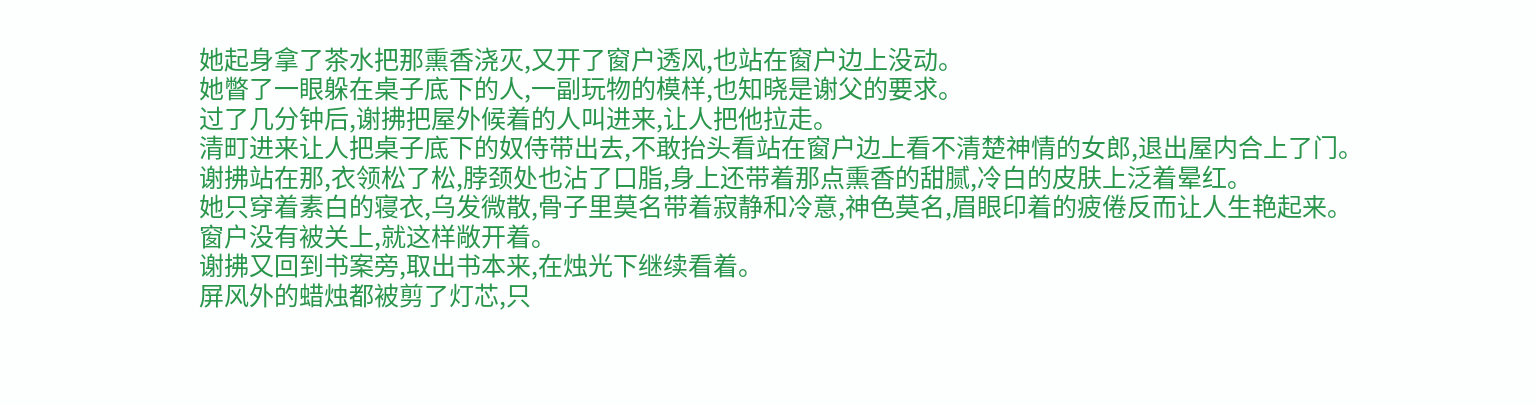她起身拿了茶水把那熏香浇灭,又开了窗户透风,也站在窗户边上没动。
她瞥了一眼躲在桌子底下的人,一副玩物的模样,也知晓是谢父的要求。
过了几分钟后,谢拂把屋外候着的人叫进来,让人把他拉走。
清町进来让人把桌子底下的奴侍带出去,不敢抬头看站在窗户边上看不清楚神情的女郎,退出屋内合上了门。
谢拂站在那,衣领松了松,脖颈处也沾了口脂,身上还带着那点熏香的甜腻,冷白的皮肤上泛着晕红。
她只穿着素白的寝衣,乌发微散,骨子里莫名带着寂静和冷意,神色莫名,眉眼印着的疲倦反而让人生艳起来。
窗户没有被关上,就这样敞开着。
谢拂又回到书案旁,取出书本来,在烛光下继续看着。
屏风外的蜡烛都被剪了灯芯,只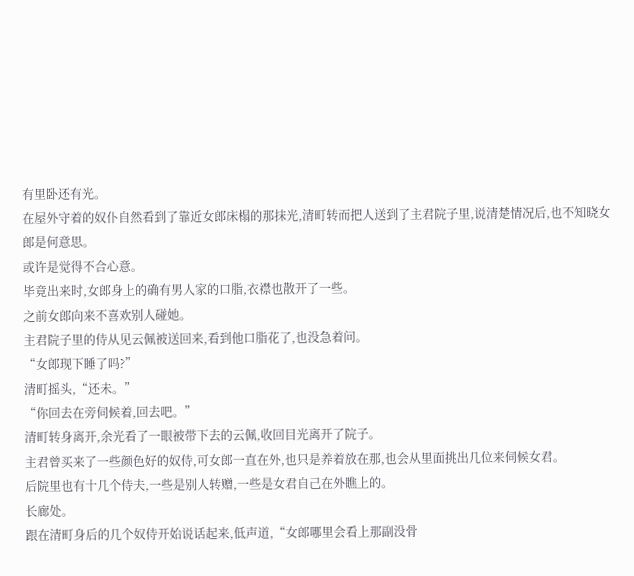有里卧还有光。
在屋外守着的奴仆自然看到了靠近女郎床榻的那抹光,清町转而把人送到了主君院子里,说清楚情况后,也不知晓女郎是何意思。
或许是觉得不合心意。
毕竟出来时,女郎身上的确有男人家的口脂,衣襟也散开了一些。
之前女郎向来不喜欢别人碰她。
主君院子里的侍从见云佩被送回来,看到他口脂花了,也没急着问。
“女郎现下睡了吗?”
清町摇头,“还未。”
“你回去在旁伺候着,回去吧。”
清町转身离开,余光看了一眼被带下去的云佩,收回目光离开了院子。
主君曾买来了一些颜色好的奴侍,可女郎一直在外,也只是养着放在那,也会从里面挑出几位来伺候女君。
后院里也有十几个侍夫,一些是别人转赠,一些是女君自己在外瞧上的。
长廊处。
跟在清町身后的几个奴侍开始说话起来,低声道,“女郎哪里会看上那副没骨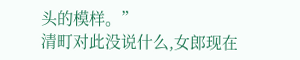头的模样。”
清町对此没说什么,女郎现在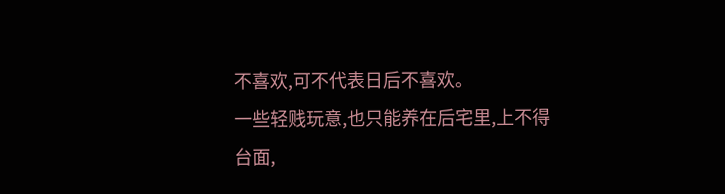不喜欢,可不代表日后不喜欢。
一些轻贱玩意,也只能养在后宅里,上不得台面,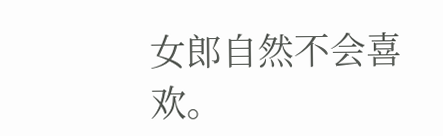女郎自然不会喜欢。